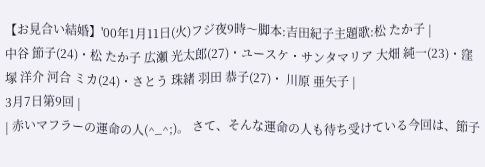【お見合い結婚】'00年1月11日(火)フジ夜9時〜脚本:吉田紀子主題歌:松 たか子 |
中谷 節子(24)・松 たか子 広瀬 光太郎(27)・ユースケ・サンタマリア 大畑 純一(23)・窪塚 洋介 河合 ミカ(24)・さとう 珠緒 羽田 恭子(27)・ 川原 亜矢子 |
3月7日第9回 |
| 赤いマフラーの運命の人(^_^;)。 さて、そんな運命の人も待ち受けている今回は、節子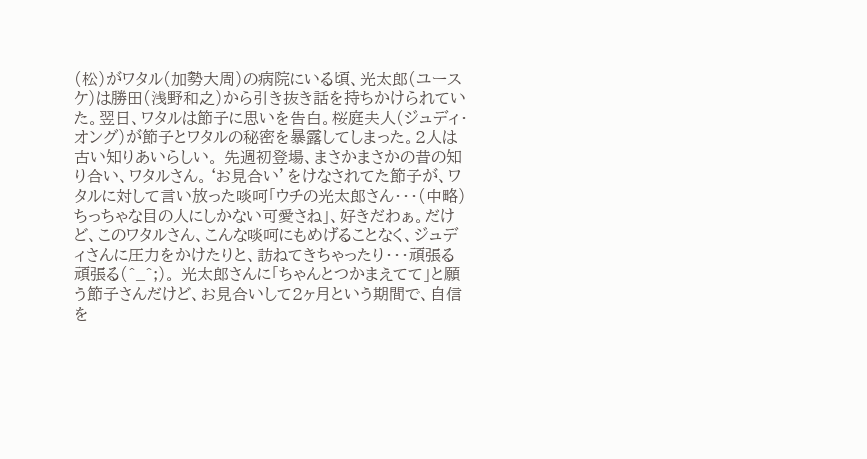(松)がワタル(加勢大周)の病院にいる頃、光太郎(ユースケ)は勝田(浅野和之)から引き抜き話を持ちかけられていた。翌日、ワタルは節子に思いを告白。桜庭夫人(ジュディ・オング)が節子とワタルの秘密を暴露してしまった。2人は古い知りあいらしい。 先週初登場、まさかまさかの昔の知り合い、ワタルさん。‘お見合い’をけなされてた節子が、ワタルに対して言い放った啖呵「ウチの光太郎さん・・・(中略)ちっちゃな目の人にしかない可愛さね」、好きだわぁ。だけど、このワタルさん、こんな啖呵にもめげることなく、ジュディさんに圧力をかけたりと、訪ねてきちゃったり・・・頑張る頑張る(^_^;)。 光太郎さんに「ちゃんとつかまえてて」と願う節子さんだけど、お見合いして2ヶ月という期間で、自信を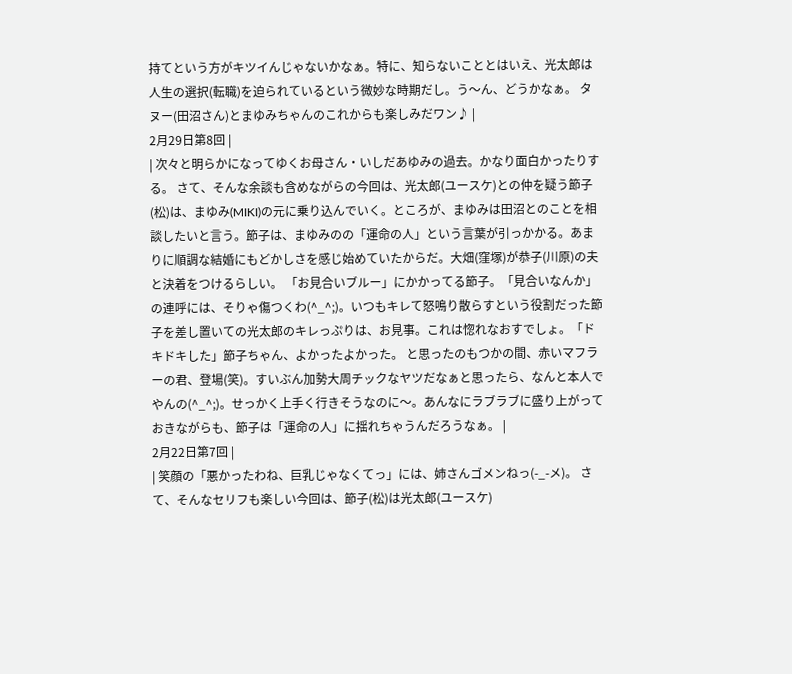持てという方がキツイんじゃないかなぁ。特に、知らないこととはいえ、光太郎は人生の選択(転職)を迫られているという微妙な時期だし。う〜ん、どうかなぁ。 タヌー(田沼さん)とまゆみちゃんのこれからも楽しみだワン♪ |
2月29日第8回 |
| 次々と明らかになってゆくお母さん・いしだあゆみの過去。かなり面白かったりする。 さて、そんな余談も含めながらの今回は、光太郎(ユースケ)との仲を疑う節子(松)は、まゆみ(MIKI)の元に乗り込んでいく。ところが、まゆみは田沼とのことを相談したいと言う。節子は、まゆみのの「運命の人」という言葉が引っかかる。あまりに順調な結婚にもどかしさを感じ始めていたからだ。大畑(窪塚)が恭子(川原)の夫と決着をつけるらしい。 「お見合いブルー」にかかってる節子。「見合いなんか」の連呼には、そりゃ傷つくわ(^_^;)。いつもキレて怒鳴り散らすという役割だった節子を差し置いての光太郎のキレっぷりは、お見事。これは惚れなおすでしょ。「ドキドキした」節子ちゃん、よかったよかった。 と思ったのもつかの間、赤いマフラーの君、登場(笑)。すいぶん加勢大周チックなヤツだなぁと思ったら、なんと本人でやんの(^_^;)。せっかく上手く行きそうなのに〜。あんなにラブラブに盛り上がっておきながらも、節子は「運命の人」に揺れちゃうんだろうなぁ。 |
2月22日第7回 |
| 笑顔の「悪かったわね、巨乳じゃなくてっ」には、姉さんゴメンねっ(-_-メ)。 さて、そんなセリフも楽しい今回は、節子(松)は光太郎(ユースケ)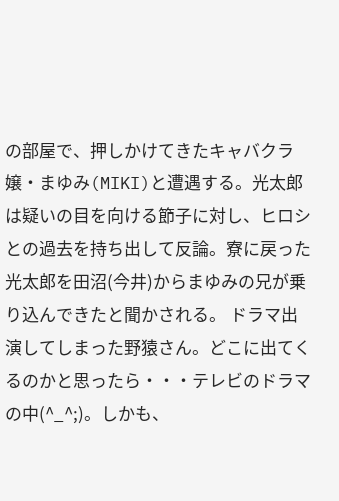の部屋で、押しかけてきたキャバクラ嬢・まゆみ(MIKI)と遭遇する。光太郎は疑いの目を向ける節子に対し、ヒロシとの過去を持ち出して反論。寮に戻った光太郎を田沼(今井)からまゆみの兄が乗り込んできたと聞かされる。 ドラマ出演してしまった野猿さん。どこに出てくるのかと思ったら・・・テレビのドラマの中(^_^;)。しかも、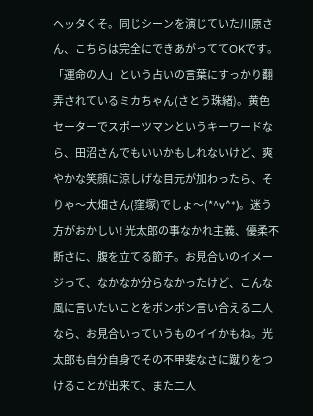ヘッタくそ。同じシーンを演じていた川原さん、こちらは完全にできあがっててOKです。 「運命の人」という占いの言葉にすっかり翻弄されているミカちゃん(さとう珠緒)。黄色セーターでスポーツマンというキーワードなら、田沼さんでもいいかもしれないけど、爽やかな笑顔に涼しげな目元が加わったら、そりゃ〜大畑さん(窪塚)でしょ〜(*^v^*)。迷う方がおかしい! 光太郎の事なかれ主義、優柔不断さに、腹を立てる節子。お見合いのイメージって、なかなか分らなかったけど、こんな風に言いたいことをボンボン言い合える二人なら、お見合いっていうものイイかもね。光太郎も自分自身でその不甲斐なさに蹴りをつけることが出来て、また二人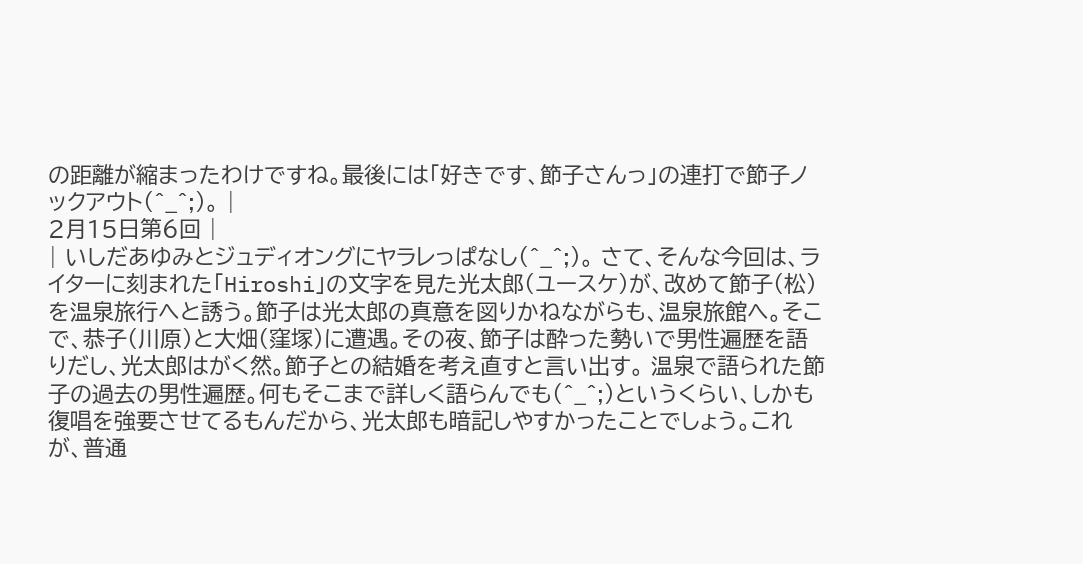の距離が縮まったわけですね。最後には「好きです、節子さんっ」の連打で節子ノックアウト(^_^;)。 |
2月15日第6回 |
| いしだあゆみとジュディオングにヤラレっぱなし(^_^;)。 さて、そんな今回は、ライターに刻まれた「Hiroshi」の文字を見た光太郎(ユースケ)が、改めて節子(松)を温泉旅行へと誘う。節子は光太郎の真意を図りかねながらも、温泉旅館へ。そこで、恭子(川原)と大畑(窪塚)に遭遇。その夜、節子は酔った勢いで男性遍歴を語りだし、光太郎はがく然。節子との結婚を考え直すと言い出す。 温泉で語られた節子の過去の男性遍歴。何もそこまで詳しく語らんでも(^_^;)というくらい、しかも復唱を強要させてるもんだから、光太郎も暗記しやすかったことでしょう。これが、普通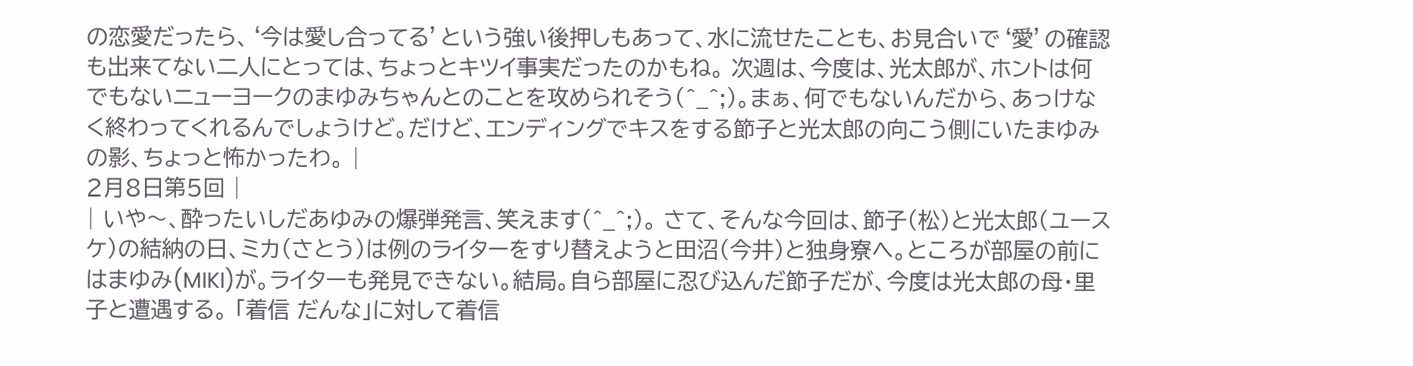の恋愛だったら、‘今は愛し合ってる’という強い後押しもあって、水に流せたことも、お見合いで‘愛’の確認も出来てない二人にとっては、ちょっとキツイ事実だったのかもね。 次週は、今度は、光太郎が、ホントは何でもないニューヨークのまゆみちゃんとのことを攻められそう(^_^;)。まぁ、何でもないんだから、あっけなく終わってくれるんでしょうけど。だけど、エンディングでキスをする節子と光太郎の向こう側にいたまゆみの影、ちょっと怖かったわ。 |
2月8日第5回 |
| いや〜、酔ったいしだあゆみの爆弾発言、笑えます(^_^;)。 さて、そんな今回は、節子(松)と光太郎(ユースケ)の結納の日、ミカ(さとう)は例のライターをすり替えようと田沼(今井)と独身寮へ。ところが部屋の前にはまゆみ(MIKI)が。ライターも発見できない。結局。自ら部屋に忍び込んだ節子だが、今度は光太郎の母・里子と遭遇する。 「着信 だんな」に対して着信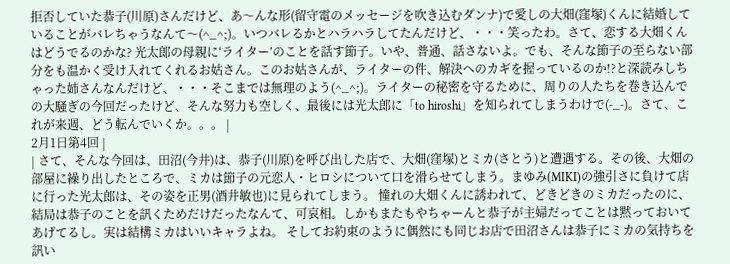拒否していた恭子(川原)さんだけど、あ〜んな形(留守電のメッセージを吹き込むダンナ)で愛しの大畑(窪塚)くんに結婚していることがバレちゃうなんて〜(^_^;)。いつバレるかとハラハラしてたんだけど、・・・笑ったわ。さて、恋する大畑くんはどうでるのかな? 光太郎の母親に‘ライター’のことを話す節子。いや、普通、話さないよ。でも、そんな節子の至らない部分をも温かく受け入れてくれるお姑さん。このお姑さんが、ライターの件、解決へのカギを握っているのか!?と深読みしちゃった姉さんなんだけど、・・・そこまでは無理のよう(^_^;)。ライターの秘密を守るために、周りの人たちを巻き込んでの大騒ぎの今回だったけど、そんな努力も空しく、最後には光太郎に「to hiroshi」を知られてしまうわけで(-_-)。さて、これが来週、どう転んでいくか。。。 |
2月1日第4回 |
| さて、そんな今回は、田沼(今井)は、恭子(川原)を呼び出した店で、大畑(窪塚)とミカ(さとう)と遭遇する。その後、大畑の部屋に繰り出したところで、ミカは節子の元恋人・ヒロシについて口を滑らせてしまう。まゆみ(MIKI)の強引さに負けて店に行った光太郎は、その姿を正男(酒井敏也)に見られてしまう。 憧れの大畑くんに誘われて、どきどきのミカだったのに、結局は恭子のことを訊くためだけだったなんて、可哀相。しかもまたもやちゃーんと恭子が主婦だってことは黙っておいてあげてるし。実は結構ミカはいいキャラよね。 そしてお約束のように偶然にも同じお店で田沼さんは恭子にミカの気持ちを訊い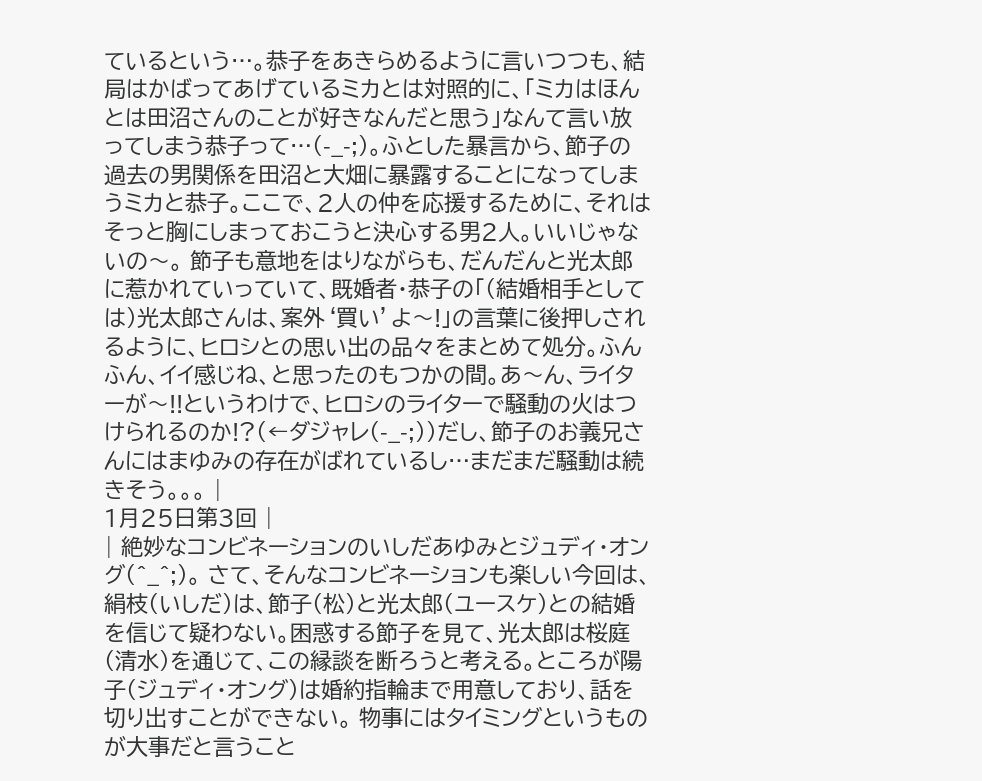ているという…。恭子をあきらめるように言いつつも、結局はかばってあげているミカとは対照的に、「ミカはほんとは田沼さんのことが好きなんだと思う」なんて言い放ってしまう恭子って…(-_-;)。ふとした暴言から、節子の過去の男関係を田沼と大畑に暴露することになってしまうミカと恭子。ここで、2人の仲を応援するために、それはそっと胸にしまっておこうと決心する男2人。いいじゃないの〜。 節子も意地をはりながらも、だんだんと光太郎に惹かれていっていて、既婚者・恭子の「(結婚相手としては)光太郎さんは、案外‘買い’よ〜!」の言葉に後押しされるように、ヒロシとの思い出の品々をまとめて処分。ふんふん、イイ感じね、と思ったのもつかの間。あ〜ん、ライターが〜!!というわけで、ヒロシのライターで騒動の火はつけられるのか!?(←ダジャレ(-_-;))だし、節子のお義兄さんにはまゆみの存在がばれているし…まだまだ騒動は続きそう。。。 |
1月25日第3回 |
| 絶妙なコンビネーションのいしだあゆみとジュディ・オング(^_^;)。 さて、そんなコンビネーションも楽しい今回は、絹枝(いしだ)は、節子(松)と光太郎(ユースケ)との結婚を信じて疑わない。困惑する節子を見て、光太郎は桜庭(清水)を通じて、この縁談を断ろうと考える。ところが陽子(ジュディ・オング)は婚約指輪まで用意しており、話を切り出すことができない。 物事にはタイミングというものが大事だと言うこと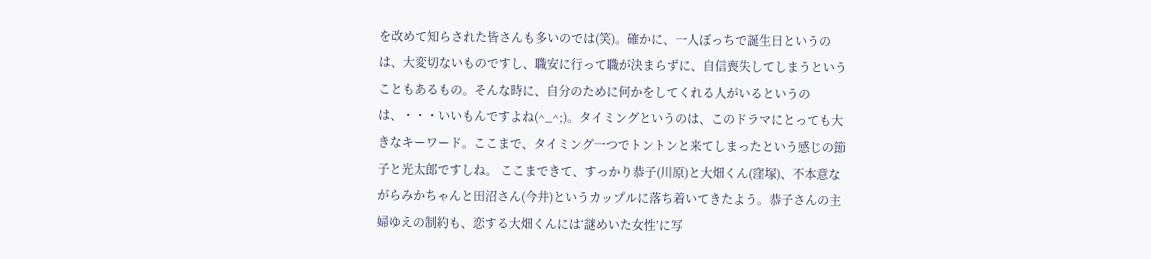を改めて知らされた皆さんも多いのでは(笑)。確かに、一人ぼっちで誕生日というのは、大変切ないものですし、職安に行って職が決まらずに、自信喪失してしまうということもあるもの。そんな時に、自分のために何かをしてくれる人がいるというのは、・・・いいもんですよね(^_^;)。タイミングというのは、このドラマにとっても大きなキーワード。ここまで、タイミング一つでトントンと来てしまったという感じの節子と光太郎ですしね。 ここまできて、すっかり恭子(川原)と大畑くん(窪塚)、不本意ながらみかちゃんと田沼さん(今井)というカップルに落ち着いてきたよう。恭子さんの主婦ゆえの制約も、恋する大畑くんには‘謎めいた女性’に写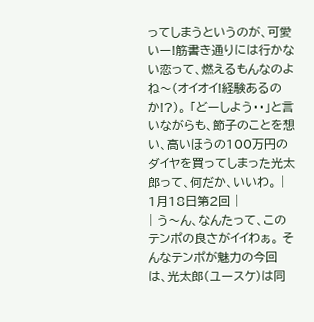ってしまうというのが、可愛いー!筋書き通りには行かない恋って、燃えるもんなのよね〜(オイオイ!経験あるのか!?)。 「どーしよう・・」と言いながらも、節子のことを想い、高いほうの100万円のダイヤを買ってしまった光太郎って、何だか、いいわ。 |
1月18日第2回 |
| う〜ん、なんたって、このテンポの良さがイイわぁ。 そんなテンポが魅力の今回は、光太郎(ユースケ)は同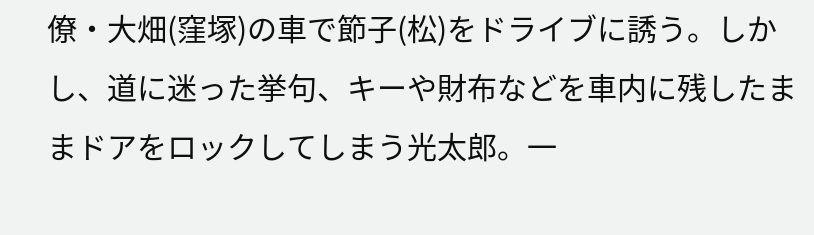僚・大畑(窪塚)の車で節子(松)をドライブに誘う。しかし、道に迷った挙句、キーや財布などを車内に残したままドアをロックしてしまう光太郎。一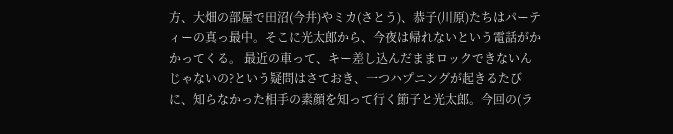方、大畑の部屋で田沼(今井)やミカ(さとう)、恭子(川原)たちはパーティーの真っ最中。そこに光太郎から、今夜は帰れないという電話がかかってくる。 最近の車って、キー差し込んだままロックできないんじゃないの?という疑問はさておき、一つハプニングが起きるたびに、知らなかった相手の素顔を知って行く節子と光太郎。今回の(ラ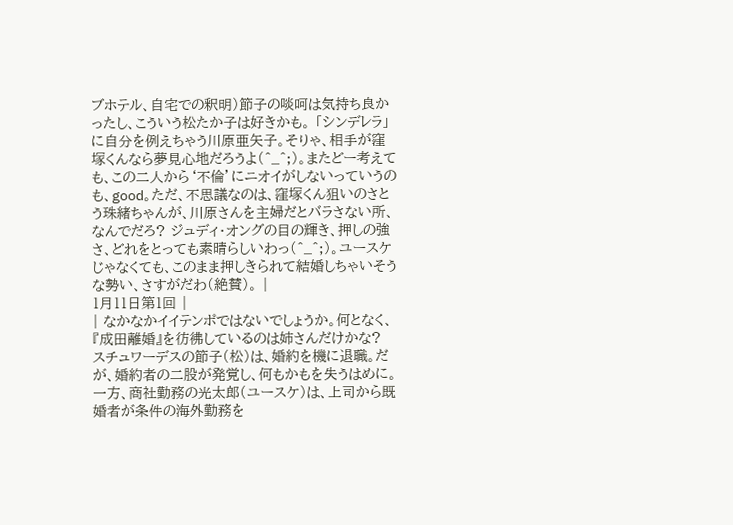ブホテル、自宅での釈明)節子の啖呵は気持ち良かったし、こういう松たか子は好きかも。 「シンデレラ」に自分を例えちゃう川原亜矢子。そりゃ、相手が窪塚くんなら夢見心地だろうよ(^_^;)。またどー考えても、この二人から‘不倫’にニオイがしないっていうのも、good。ただ、不思議なのは、窪塚くん狙いのさとう珠緒ちゃんが、川原さんを主婦だとバラさない所、なんでだろ? ジュディ・オングの目の輝き、押しの強さ、どれをとっても素晴らしいわっ(^_^;)。ユースケじゃなくても、このまま押しきられて結婚しちゃいそうな勢い、さすがだわ(絶賛)。 |
1月11日第1回 |
| なかなかイイテンポではないでしょうか。何となく、『成田離婚』を彷彿しているのは姉さんだけかな? スチュワーデスの節子(松)は、婚約を機に退職。だが、婚約者の二股が発覚し、何もかもを失うはめに。一方、商社勤務の光太郎(ユースケ)は、上司から既婚者が条件の海外勤務を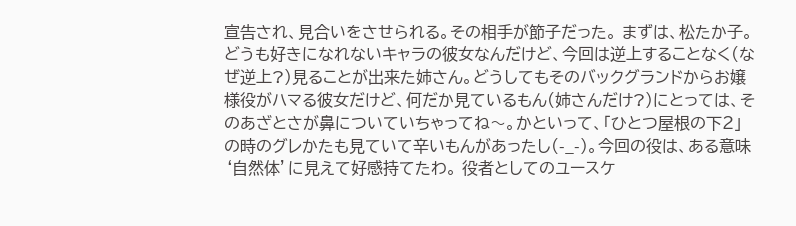宣告され、見合いをさせられる。その相手が節子だった。 まずは、松たか子。どうも好きになれないキャラの彼女なんだけど、今回は逆上することなく(なぜ逆上?)見ることが出来た姉さん。どうしてもそのバックグランドからお嬢様役がハマる彼女だけど、何だか見ているもん(姉さんだけ?)にとっては、そのあざとさが鼻についていちゃってね〜。かといって、「ひとつ屋根の下2」の時のグレかたも見ていて辛いもんがあったし(-_-)。今回の役は、ある意味‘自然体’に見えて好感持てたわ。 役者としてのユースケ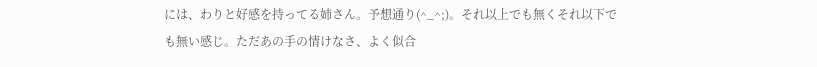には、わりと好感を持ってる姉さん。予想通り(^_^;)。それ以上でも無くそれ以下でも無い感じ。ただあの手の情けなさ、よく似合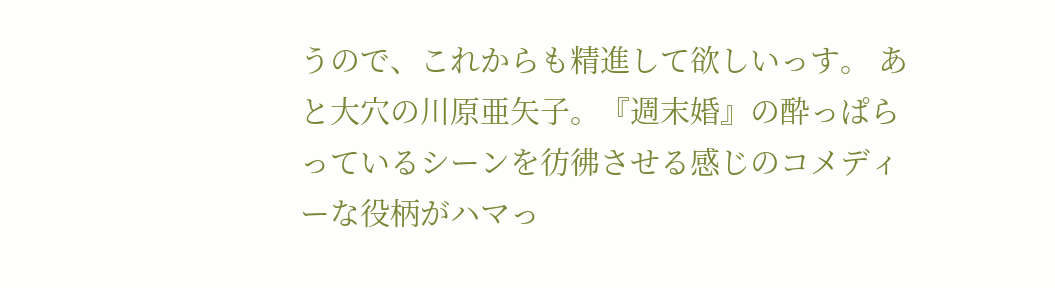うので、これからも精進して欲しいっす。 あと大穴の川原亜矢子。『週末婚』の酔っぱらっているシーンを彷彿させる感じのコメディーな役柄がハマっ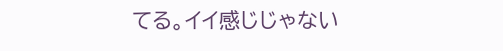てる。イイ感じじゃない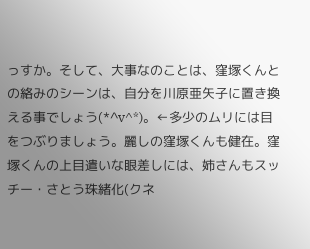っすか。そして、大事なのことは、窪塚くんとの絡みのシーンは、自分を川原亜矢子に置き換える事でしょう(*^v^*)。←多少のムリには目をつぶりましょう。麗しの窪塚くんも健在。窪塚くんの上目遣いな眼差しには、姉さんもスッチー・さとう珠緒化(クネ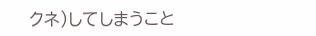クネ)してしまうこと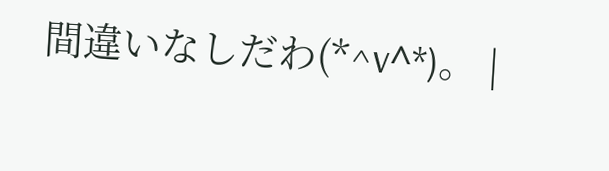間違いなしだわ(*^v^*)。 |